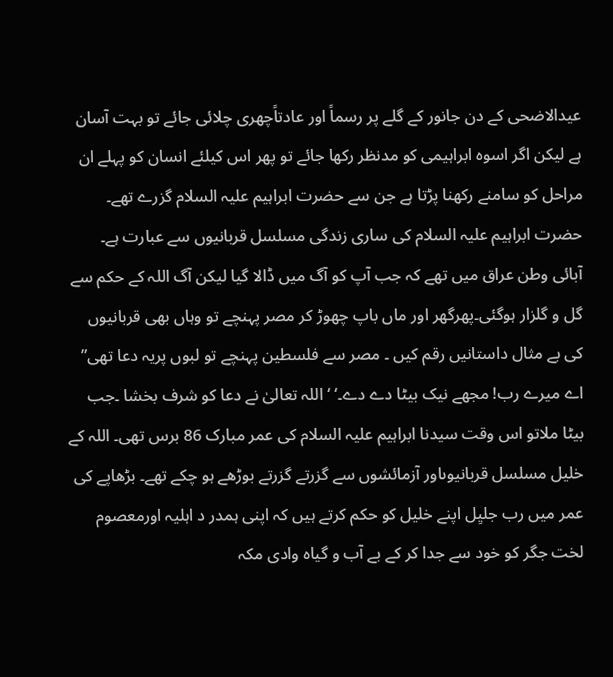عیدالاضحی کے دن جانور کے گلے پر رسماً اور عادتاًچھری چلائی جائے تو بہت آسان ہے لیکن اگر اسوہ ابراہیمی کو مدنظر رکھا جائے تو پھر اس کیلئے انسان کو پہلے ان مراحل کو سامنے رکھنا پڑتا ہے جن سے حضرت ابراہیم علیہ السلام گزرے تھے۔ حضرت ابراہیم علیہ السلام کی ساری زندگی مسلسل قربانیوں سے عبارت ہے۔ آبائی وطن عراق میں تھے کہ جب آپ کو آگ میں ڈالا گیا لیکن آگ اللہ کے حکم سے گل و گلزار ہوگئی۔پھرگھر اور ماں باپ چھوڑ کر مصر پہنچے تو وہاں بھی قربانیوں کی بے مثال داستانیں رقم کیں ۔ مصر سے فلسطین پہنچے تو لبوں پریہ دعا تھی” اے میرے رب! مجھے نیک بیٹا دے دے۔‘ ‘اللہ تعالیٰ نے دعا کو شرف بخشا ۔جب بیٹا ملاتو اس وقت سیدنا ابراہیم علیہ السلام کی عمر مبارک 86 برس تھی۔ اللہ کے خلیل مسلسل قربانیوںاور آزمائشوں سے گزرتے گزرتے بوڑھے ہو چکے تھے۔ بڑھاپے کی عمر میں رب جلیِل اپنے خلیل کو حکم کرتے ہیں کہ اپنی ہمدر د اہلیہ اورمعصوم لخت جگر کو خود سے جدا کر کے بے آب و گیاہ وادی مکہ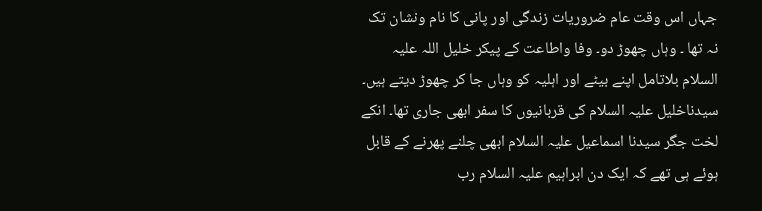جہاں اس وقت عام ضروریات زندگی اور پانی کا نام ونشان تک نہ تھا ۔ وہاں چھوڑ دو۔ وفا واطاعت کے پیکر خلیل اللہ علیہ السلام بلاتامل اپنے بیٹے اور اہلیہ کو وہاں جا کر چھوڑ دیتے ہیں۔ سیدناخلیل علیہ السلام کی قربانیوں کا سفر ابھی جاری تھا۔ انکے لخت جگر سیدنا اسماعیل علیہ السلام ابھی چلنے پھرنے کے قابل ہوئے ہی تھے کہ ایک دن ابراہیم علیہ السلام رب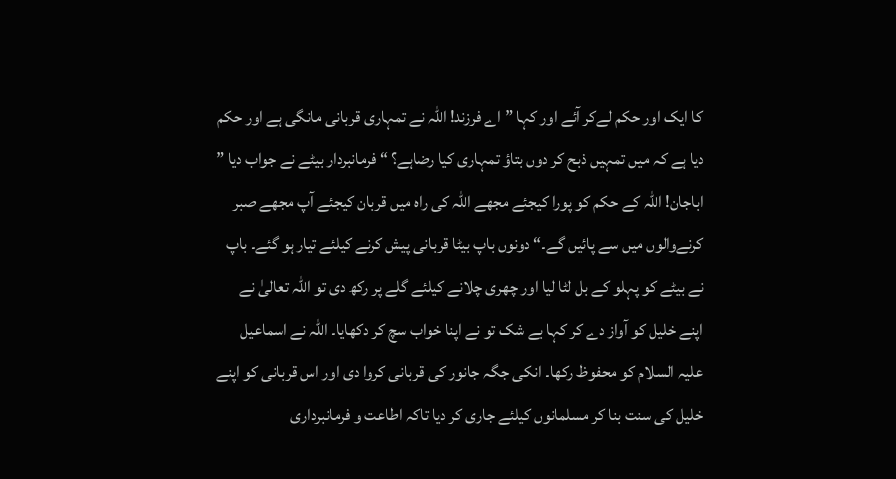کا ایک اور حکم لےکر آئے اور کہا ”اے فرزند! اللہ نے تمہاری قربانی مانگی ہے اور حکم دیا ہے کہ میں تمہیں ذبح کر دوں بتاؤ تمہاری کیا رضاہے؟ “ فرمانبردار بیٹے نے جواب دیا ” اباجان! اللہ کے حکم کو پورا کیجئے مجھے اللہ کی راہ میں قربان کیجئے آپ مجھے صبر کرنےوالوں میں سے پائیں گے۔“ دونوں باپ بیٹا قربانی پیش کرنے کیلئے تیار ہو گئے۔ باپ نے بیٹے کو پہلو کے بل لٹا لیا اور چھری چلانے کیلئے گلے پر رکھ دی تو اللہ تعالیٰ نے اپنے خلیل کو آواز دے کر کہا بے شک تو نے اپنا خواب سچ کر دکھایا۔ اللہ نے اسماعیل علیہ السلام کو محفوظ رکھا۔ انکی جگہ جانور کی قربانی کروا دی اور اس قربانی کو اپنے خلیل کی سنت بنا کر مسلمانوں کیلئے جاری کر دیا تاکہ اطاعت و فرمانبرداری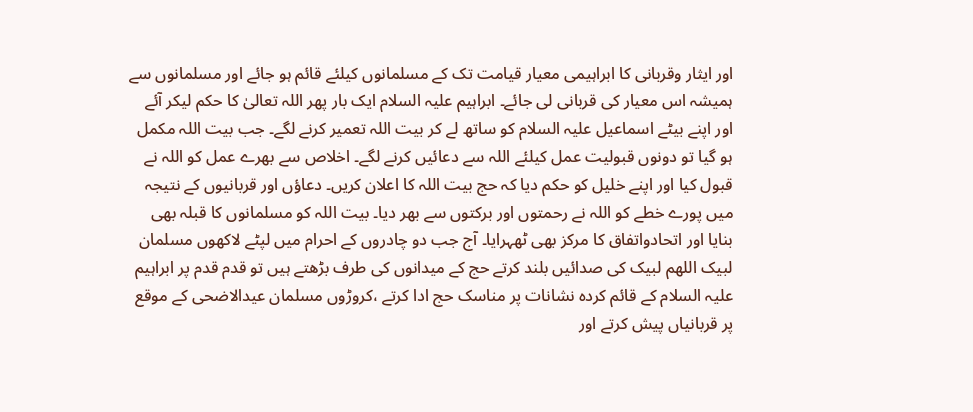اور ایثار وقربانی کا ابراہیمی معیار قیامت تک کے مسلمانوں کیلئے قائم ہو جائے اور مسلمانوں سے ہمیشہ اس معیار کی قربانی لی جائے۔ ابراہیم علیہ السلام ایک بار پھر اللہ تعالیٰ کا حکم لیکر آئے اور اپنے بیٹے اسماعیل علیہ السلام کو ساتھ لے کر بیت اللہ تعمیر کرنے لگے۔ جب بیت اللہ مکمل ہو گیا تو دونوں قبولیت عمل کیلئے اللہ سے دعائیں کرنے لگے۔ اخلاص سے بھرے عمل کو اللہ نے قبول کیا اور اپنے خلیل کو حکم دیا کہ حج بیت اللہ کا اعلان کریں۔ دعاؤں اور قربانیوں کے نتیجہ میں پورے خطے کو اللہ نے رحمتوں اور برکتوں سے بھر دیا۔ بیت اللہ کو مسلمانوں کا قبلہ بھی بنایا اور اتحادواتفاق کا مرکز بھی ٹھہرایا۔ آج جب دو چادروں کے احرام میں لپٹے لاکھوں مسلمان لبیک اللھم لبیک کی صدائیں بلند کرتے حج کے میدانوں کی طرف بڑھتے ہیں تو قدم قدم پر ابراہیم علیہ السلام کے قائم کردہ نشانات پر مناسک حج ادا کرتے ،کروڑوں مسلمان عیدالاضحی کے موقع پر قربانیاں پیش کرتے اور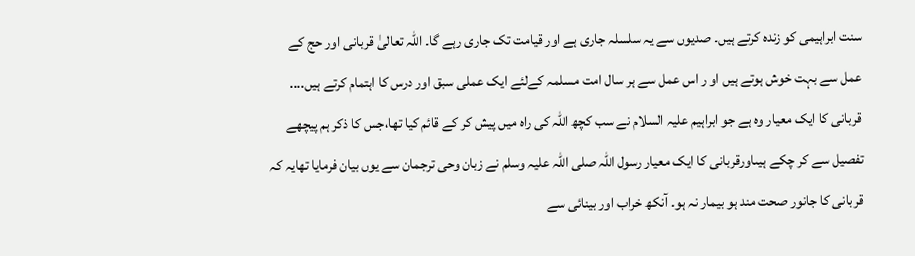سنت ابراہیمی کو زندہ کرتے ہیں۔ صدیوں سے یہ سلسلہ جاری ہے اور قیامت تک جاری رہے گا۔ اللہ تعالیٰ قربانی اور حج کے عمل سے بہت خوش ہوتے ہیں او ر اس عمل سے ہر سال امت مسلمہ کےلئے ایک عملی سبق اور درس کا اہتمام کرتے ہیں....
قربانی کا ایک معیار وہ ہے جو ابراہیم علیہ السلام نے سب کچھ اللہ کی راہ میں پیش کر کے قائم کیا تھا،جس کا ذکر ہم پیچھے تفصیل سے کر چکے ہیںاورقربانی کا ایک معیار رسول اللہ صلی اللہ علیہ وسلم نے زبان وحی ترجمان سے یوں بیان فرمایا تھایہ کہ قربانی کا جانور صحت مند ہو بیمار نہ ہو۔ آنکھ خراب اور بینائی سے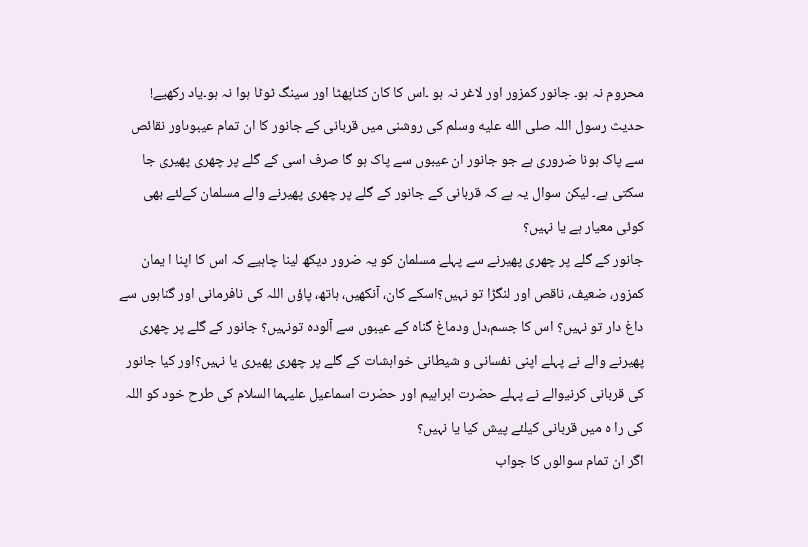محروم نہ ہو۔ جانور کمزور اور لاغر نہ ہو ۔اس کا کان کٹاپھٹا اور سینگ ٹوٹا ہوا نہ ہو۔یاد رکھیے! حدیث رسول اللہ صلى الله عليه وسلم کی روشنی میں قربانی کے جانور کا ان تمام عیبوںاور نقائص سے پاک ہونا ضروری ہے جو جانور ان عیبوں سے پاک ہو گا صرف اسی کے گلے پر چھری پھیری جا سکتی ہے۔ لیکن سوال یہ ہے کہ قربانی کے جانور کے گلے پر چھری پھیرنے والے مسلمان کےلئے بھی کوئی معیار ہے یا نہیں؟
جانور کے گلے پر چھری پھیرنے سے پہلے مسلمان کو یہ ضرور دیکھ لینا چاہیے کہ اس کا اپنا ا یمان کمزور، ضعیف، ناقص اور لنگڑا تو نہیں؟اسکے کان، آنکھیں، ہاتھ، پاؤں اللہ کی نافرمانی اور گناہوں سے داغ دار تو نہیں؟ اس کا جسم،دل ودماغ گناہ کے عیبوں سے آلودہ تونہیں؟ جانور کے گلے پر چھری پھیرنے والے نے پہلے اپنی نفسانی و شیطانی خواہشات کے گلے پر چھری پھیری یا نہیں؟اور کیا جانور کی قربانی کرنیوالے نے پہلے حضرت ابراہیم اور حضرت اسماعیل علیہما السلام کی طرح خود کو اللہ کی را ہ میں قربانی کیلئے پیش کیا یا نہیں؟
اگر ان تمام سوالوں کا جواب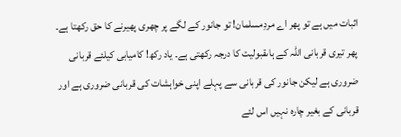اثبات میں ہے تو پھر اے مردِمسلمان! تو جانور کے لگے پر چھری پھیرنے کا حق رکھتا ہے۔ پھر تیری قربانی اللہ کے ہاںقبولیت کا درجہ رکھتی ہے۔ یاد رکھ! کامیابی کیلئے قربانی ضروری ہے لیکن جانور کی قربانی سے پہلے اپنی خواہشات کی قربانی ضروری ہے اور قربانی کے بغیر چارہ نہیں اس لئے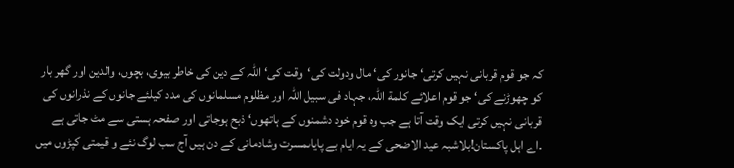کہ جو قوم قربانی نہیں کرتی‘ جانور کی‘ مال ودولت کی‘وقت کی‘ اللہ کے دین کی خاطر بیوی، بچوں، والدین اور گھر بار کو چھوڑنے کی‘ جو قوم اعلائے کلمة اللہ، جہاد فی سبیل اللہ اور مظلوم مسلمانوں کی مدد کیلئے جانوں کے نذرانوں کی قربانی نہیں کرتی ایک وقت آتا ہے جب وہ قوم خود دشمنوں کے ہاتھوں‘ ذبح ہوجاتی اور صفحہ ہستی سے مٹ جاتی ہے ۔اے اہل پاکستان!بلاشبہ عید الاضحی کے یہ ایام بے پایاںمسرت وشادمانی کے دن ہیں آج سب لوگ نئے و قیمتی کپڑوں میں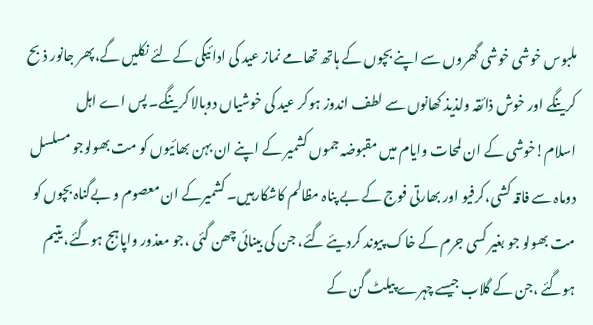ملبوس خوشی خوشی گھروں سے اپنے بچوں کے ہاتھ تھامے نماز عید کی ادائیگی کےلئے نکلیں گے،پھر جانور ذبح کرینگے اور خوش ذائقہ ولذیذ کھانوں سے لطف اندوز ہوکر عید کی خوشیاں دوبالا کرینگے۔ پس اے اہل اسلام!خوشی کے ان لمحات وایام میں مقبوضہ جموں کشمیر کے اپنے ان بہن بھائیوں کو مت بھولوجو مسلسل دوماہ سے فاقہ کشی،کرفیو اور بھارتی فوج کے بے پناہ مظالم کاشکارہیں۔ کشمیرکے ان معصوم و بےگناہ بچوں کو مت بھولو جو بغیر کسی جرم کے خاک پیوند کردیئے گئے، جن کی بینائی چھن گئی ،جو معذور واپاہج ہوگئے، یتیم ہوگئے ،جن کے گلاب جیسے چہرے پیلٹ گن کے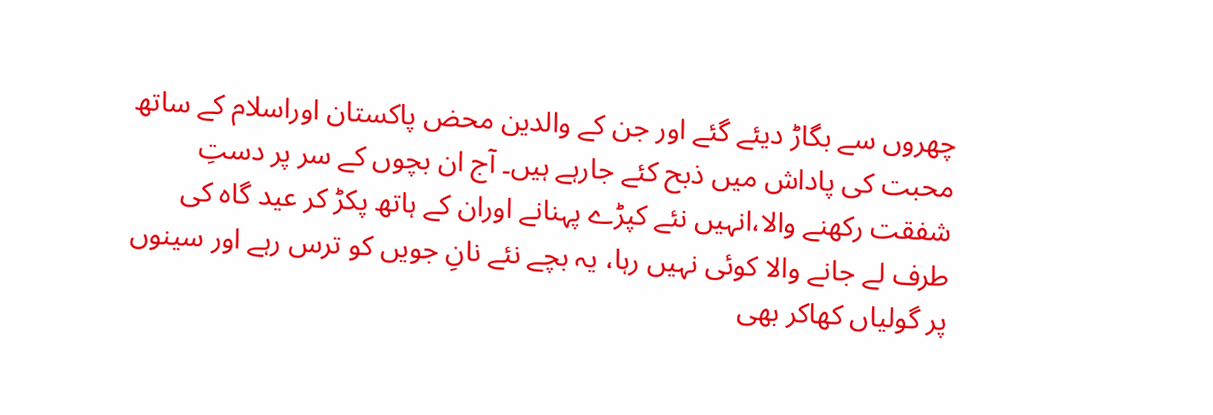چھروں سے بگاڑ دیئے گئے اور جن کے والدین محض پاکستان اوراسلام کے ساتھ محبت کی پاداش میں ذبح کئے جارہے ہیں۔ آج ان بچوں کے سر پر دستِ شفقت رکھنے والا،انہیں نئے کپڑے پہنانے اوران کے ہاتھ پکڑ کر عید گاہ کی طرف لے جانے والا کوئی نہیں رہا، یہ بچے نئے نانِ جویں کو ترس رہے اور سینوں پر گولیاں کھاکر بھی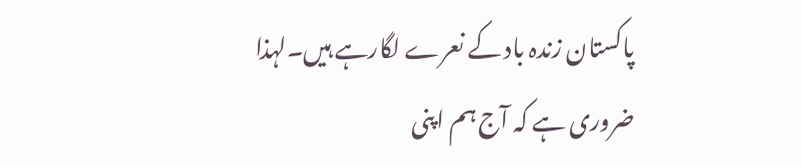پاکستان زندہ باد کے نعرے لگارہے ہیں۔لہذا ضروری ہے کہ آج ہم اپنی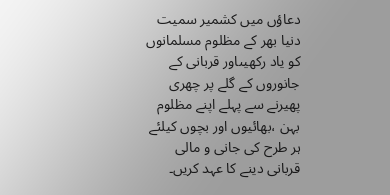دعاؤں میں کشمیر سمیت دنیا بھر کے مظلوم مسلمانوں کو یاد رکھیںاور قربانی کے جانوروں کے گلے پر چھری پھیرنے سے پہلے اپنے مظلوم بہن ،بھائیوں اور بچوں کیلئے ہر طرح کی جانی و مالی قربانی دینے کا عہد کریں۔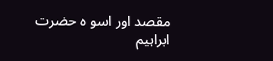مقصد اور اسو ہ حضرت ابراہیم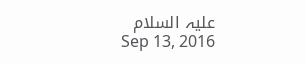علیہ السلام
Sep 13, 2016